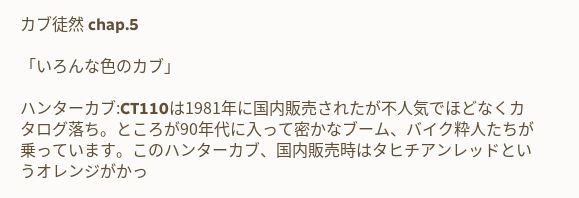カブ徒然 chap.5

「いろんな色のカブ」

ハンターカブ:CT110は1981年に国内販売されたが不人気でほどなくカタログ落ち。ところが90年代に入って密かなブーム、バイク粋人たちが乗っています。このハンターカブ、国内販売時はタヒチアンレッドというオレンジがかっ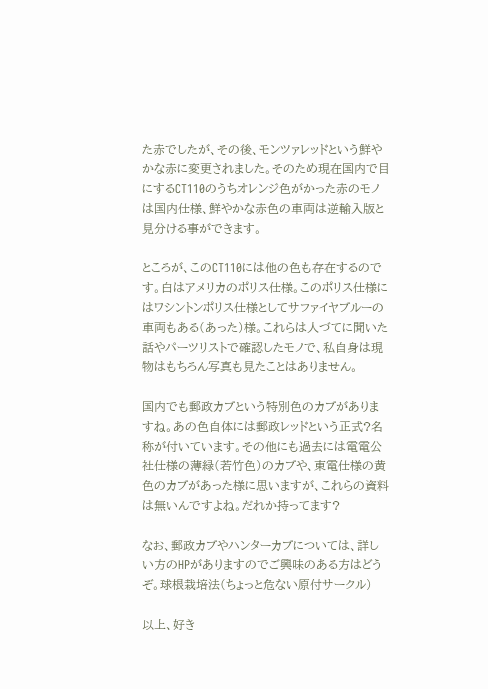た赤でしたが、その後、モンツァレッドという鮮やかな赤に変更されました。そのため現在国内で目にするCT110のうちオレンジ色がかった赤のモノは国内仕様、鮮やかな赤色の車両は逆輸入版と見分ける事ができます。

ところが、このCT110には他の色も存在するのです。白はアメリカのポリス仕様。このポリス仕様にはワシントンポリス仕様としてサファイヤブルーの車両もある(あった)様。これらは人づてに聞いた話やパーツリストで確認したモノで、私自身は現物はもちろん写真も見たことはありません。

国内でも郵政カブという特別色のカブがありますね。あの色自体には郵政レッドという正式?名称が付いています。その他にも過去には電電公社仕様の薄緑(若竹色)のカブや、東電仕様の黄色のカブがあった様に思いますが、これらの資料は無いんですよね。だれか持ってます?

なお、郵政カブやハンターカブについては、詳しい方のHPがありますのでご興味のある方はどうぞ。球根栽培法(ちょっと危ない原付サークル)

以上、好き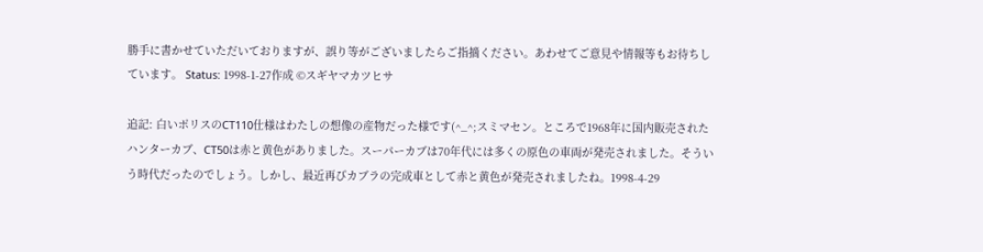勝手に書かせていただいておりますが、誤り等がございましたらご指摘ください。あわせてご意見や情報等もお待ちしています。 Status: 1998-1-27作成 ©スギヤマカツヒサ

追記: 白いポリスのCT110仕様はわたしの想像の産物だった様です(^_^;スミマセン。ところで1968年に国内販売されたハンターカブ、CT50は赤と黄色がありました。スーパーカブは70年代には多くの原色の車両が発売されました。そういう時代だったのでしょう。しかし、最近再びカブラの完成車として赤と黄色が発売されましたね。1998-4-29